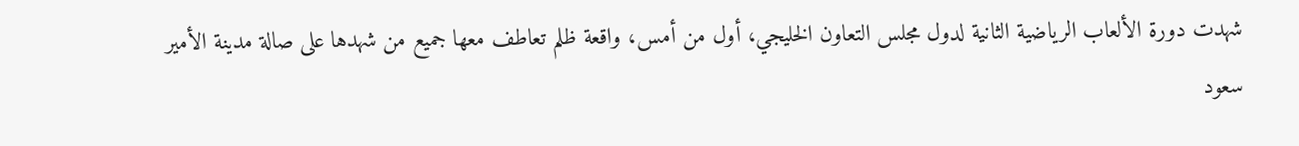شهدت دورة الألعاب الرياضية الثانية لدول مجلس التعاون الخليجي، أول من أمس، واقعة ظلم تعاطف معها جميع من شهدها على صالة مدينة الأمير سعود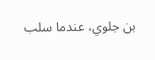بن جلوي، عندما سلب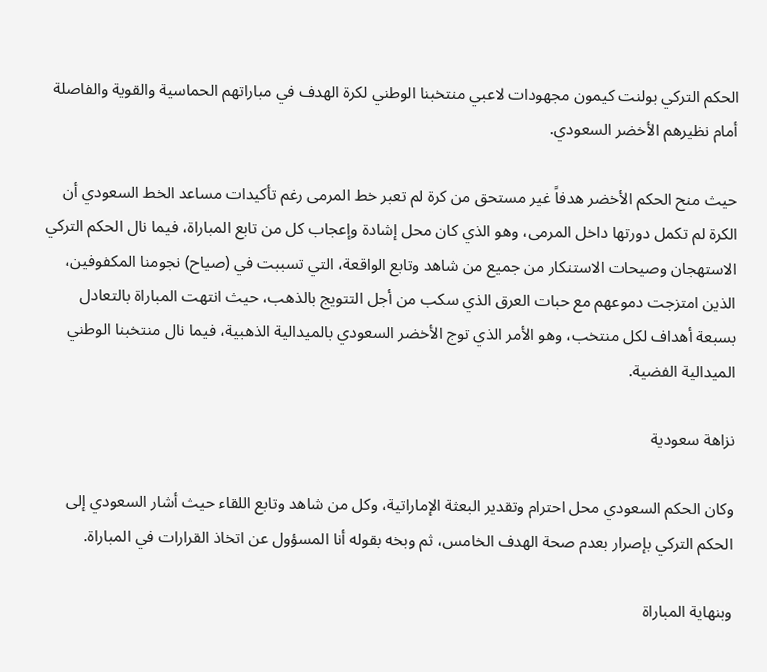الحكم التركي بولنت كيمون مجهودات لاعبي منتخبنا الوطني لكرة الهدف في مباراتهم الحماسية والقوية والفاصلة أمام نظيرهم الأخضر السعودي.

حيث منح الحكم الأخضر هدفاً غير مستحق من كرة لم تعبر خط المرمى رغم تأكيدات مساعد الخط السعودي أن الكرة لم تكمل دورتها داخل المرمى، وهو الذي كان محل إشادة وإعجاب كل من تابع المباراة، فيما نال الحكم التركي الاستهجان وصيحات الاستنكار من جميع من شاهد وتابع الواقعة، التي تسببت في (صياح) نجومنا المكفوفين، الذين امتزجت دموعهم مع حبات العرق الذي سكب من أجل التتويج بالذهب، حيث انتهت المباراة بالتعادل بسبعة أهداف لكل منتخب، وهو الأمر الذي توج الأخضر السعودي بالميدالية الذهبية، فيما نال منتخبنا الوطني الميدالية الفضية.

نزاهة سعودية

وكان الحكم السعودي محل احترام وتقدير البعثة الإماراتية، وكل من شاهد وتابع اللقاء حيث أشار السعودي إلى الحكم التركي بإصرار بعدم صحة الهدف الخامس، ثم وبخه بقوله أنا المسؤول عن اتخاذ القرارات في المباراة.

وبنهاية المباراة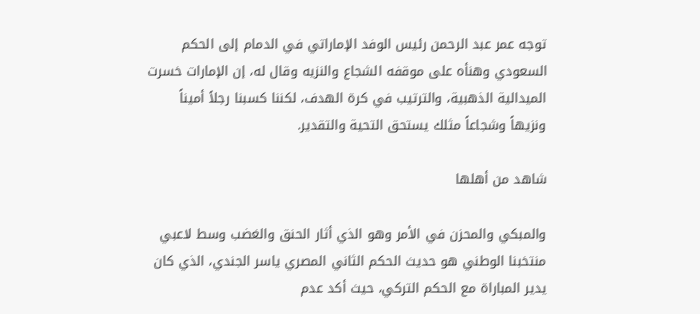توجه عمر عبد الرحمن رئيس الوفد الإماراتي في الدمام إلى الحكم السعودي وهنأه على موقفه الشجاع والنزيه وقال له، إن الإمارات خسرت الميدالية الذهبية، والترتيب في كرة الهدف، لكننا كسبنا رجلاً أميناً ونزيهاً وشجاعاً مثلك يستحق التحية والتقدير.

شاهد من أهلها

والمبكي والمحزن في الأمر وهو الذي أثار الحنق والغضب وسط لاعبي منتخبنا الوطني هو حديث الحكم الثاني المصري ياسر الجندي، الذي كان يدير المباراة مع الحكم التركي، حيث أكد عدم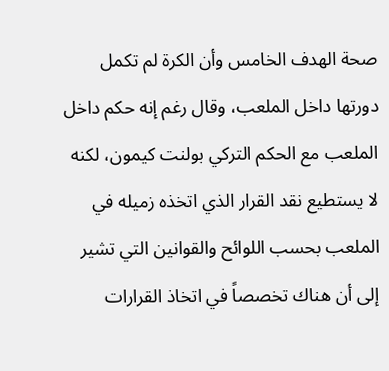صحة الهدف الخامس وأن الكرة لم تكمل دورتها داخل الملعب، وقال رغم إنه حكم داخل الملعب مع الحكم التركي بولنت كيمون، لكنه لا يستطيع نقد القرار الذي اتخذه زميله في الملعب بحسب اللوائح والقوانين التي تشير إلى أن هناك تخصصاً في اتخاذ القرارات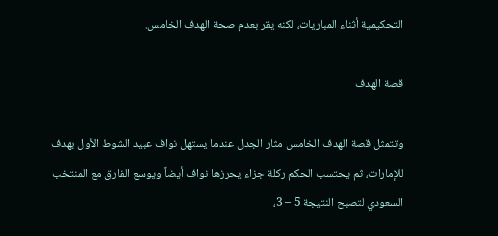التحكيمية أثناء المباريات، لكنه يقر بعدم صحة الهدف الخامس.

قصة الهدف

وتتمثل قصة الهدف الخامس مثار الجدل عندما يستهل نواف عبيد الشوط الأول بهدف للإمارات، ثم يحتسب الحكم ركلة جزاء يحرزها نواف أيضاً ويوسع الفارق مع المنتخب السعودي لتصبح النتيجة 5 – 3،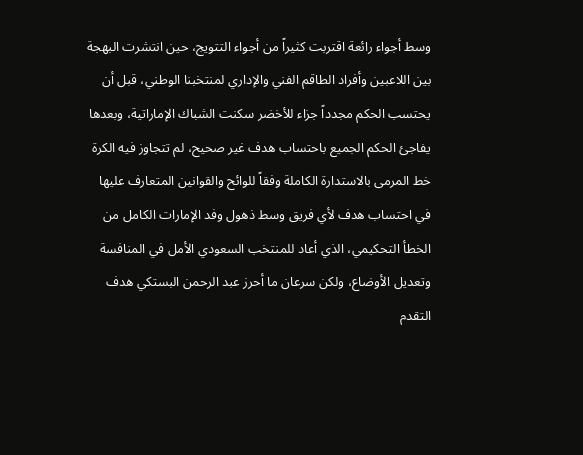وسط أجواء رائعة اقتربت كثيراً من أجواء التتويج، حين انتشرت البهجة بين اللاعبين وأفراد الطاقم الفني والإداري لمنتخبنا الوطني، قبل أن يحتسب الحكم مجدداً جزاء للأخضر سكنت الشباك الإماراتية، وبعدها يفاجئ الحكم الجميع باحتساب هدف غير صحيح، لم تتجاوز فيه الكرة خط المرمى بالاستدارة الكاملة وفقاً للوائح والقوانين المتعارف عليها في احتساب هدف لأي فريق وسط ذهول وفد الإمارات الكامل من الخطأ التحكيمي، الذي أعاد للمنتخب السعودي الأمل في المنافسة وتعديل الأوضاع، ولكن سرعان ما أحرز عبد الرحمن البستكي هدف التقدم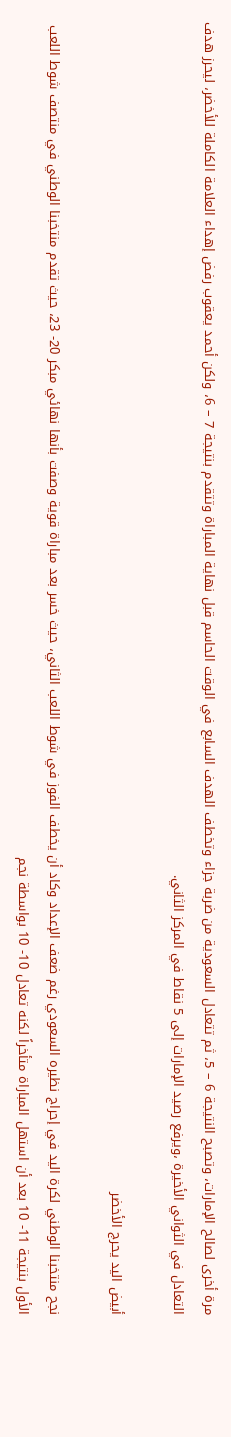مرة أخرى لصالح الإمارات، وتصبح النتيجة 6 – 5، ثم تتعادل السعودية من ضربة جزاء وتخطف الهدف السابع في الوقت الحاسم قبل نهاية المباراة وتتقدم بنتيجة 7 – 6، ولكن أحمد يعقوب رفض إهداء العلامة الكاملة للأخضر، ليحرز هدف التعادل في الثواني الأخيرة ،ويرفع رصيد الإمارات إلى 5 نقاط في المركز الثاني.

أبيض اليد يحرج الأخضر

نجح منتخبنا الوطني لكرة اليد في إحراج نظيره السعودي رغم ضعف الإعداد وكاد أن يخطف الفوز في شوط اللعب الثاني، حيث خسر بعد مباراة قوية وصفت بأنها نهائي مبكر 20- 23، حيث تقدم منتخبنا الوطني في منتصف شوط اللعب الأول بنتيجة 11- 10 بعد أن استهل المباراة متأخراً لكنه تعادل 10- 10 بواسطة نجم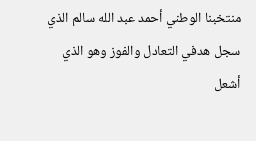منتخبنا الوطني أحمد عبد الله سالم الذي سجل هدفي التعادل والفوز وهو الذي أشعل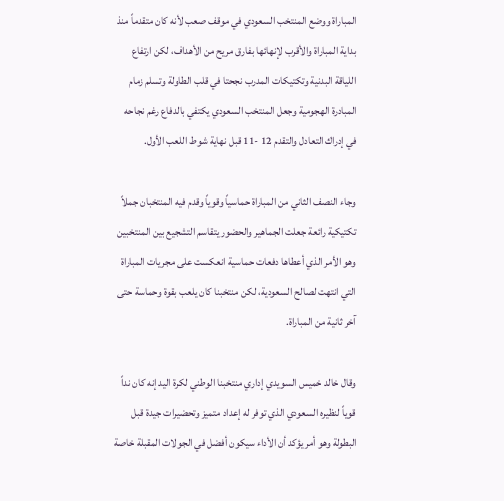المباراة ووضع المنتخب السعودي في موقف صعب لأنه كان متقدماً منذ بداية المباراة والأقرب لإنهائها بفارق مريح من الأهداف، لكن ارتفاع اللياقة البدنية وتكتيكات المدرب نجحتا في قلب الطاولة وتسلم زمام المبادرة الهجومية وجعل المنتخب السعودي يكتفي بالدفاع رغم نجاحه في إدراك التعادل والتقدم 12 -11 قبل نهاية شوط اللعب الأول.

وجاء النصف الثاني من المباراة حماسياً وقوياً وقدم فيه المنتخبان جملاً تكتيكية رائعة جعلت الجماهير والحضور يتقاسم التشجيع بين المنتخبين وهو الأمر الذي أعطاها دفعات حماسية انعكست على مجريات المباراة التي انتهت لصالح السعودية، لكن منتخبنا كان يلعب بقوة وحماسة حتى آخر ثانية من المباراة.

وقال خالد خميس السويدي إداري منتخبنا الوطني لكرة اليد إنه كان نداً قوياً لنظيره السعودي الذي توفر له إعداد متميز وتحضيرات جيدة قبل البطولة وهو أمر يؤكد أن الأداء سيكون أفضل في الجولات المقبلة خاصة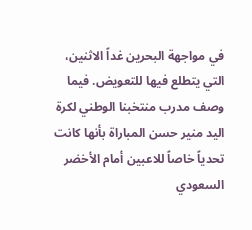في مواجهة البحرين غداً الاثنين، التي يتطلع فيها للتعويض. فيما وصف مدرب منتخبنا الوطني لكرة اليد منير حسن المباراة بأنها كانت تحدياً خاصاً للاعبين أمام الأخضر السعودي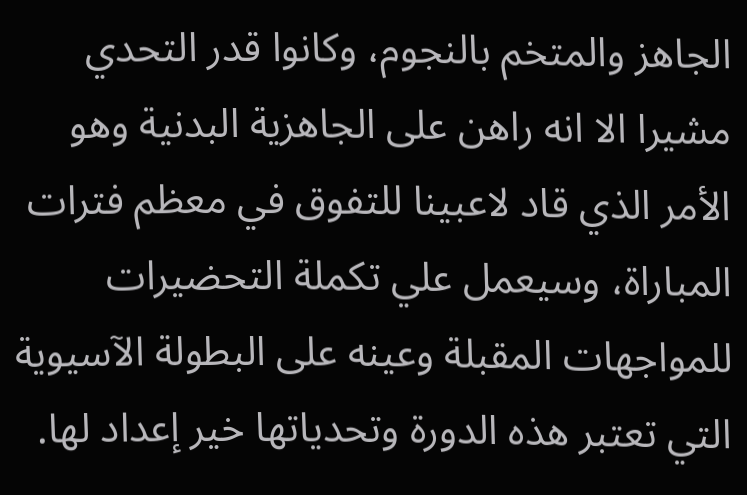الجاهز والمتخم بالنجوم، وكانوا قدر التحدي مشيرا الا انه راهن على الجاهزية البدنية وهو الأمر الذي قاد لاعبينا للتفوق في معظم فترات المباراة، وسيعمل علي تكملة التحضيرات للمواجهات المقبلة وعينه على البطولة الآسيوية التي تعتبر هذه الدورة وتحدياتها خير إعداد لها.